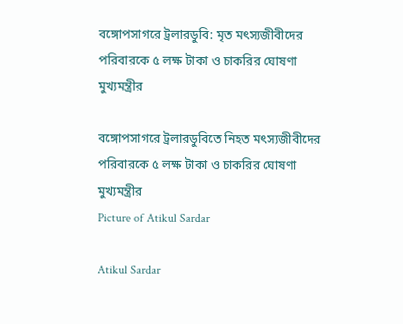বঙ্গোপসাগরে ট্রলারডুবি: মৃত মৎস্যজীবীদের পরিবারকে ৫ লক্ষ টাকা ও চাকরির ঘোষণা মুখ্যমন্ত্রীর

বঙ্গোপসাগরে ট্রলারডুবিতে নিহত মৎস্যজীবীদের পরিবারকে ৫ লক্ষ টাকা ও চাকরির ঘোষণা মুখ্যমন্ত্রীর
Picture of Atikul Sardar

Atikul Sardar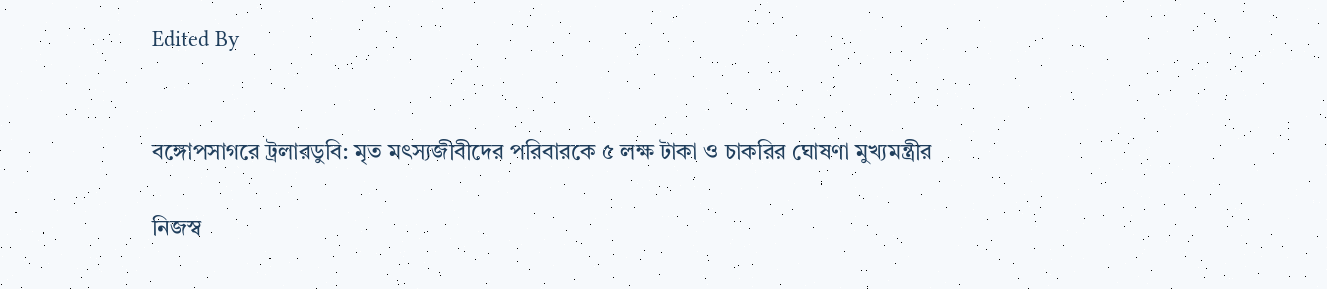Edited By


বঙ্গোপসাগরে ট্রলারডুবি: মৃত মৎস্যজীবীদের পরিবারকে ৫ লক্ষ টাকা ও চাকরির ঘোষণা মুখ্যমন্ত্রীর

নিজস্ব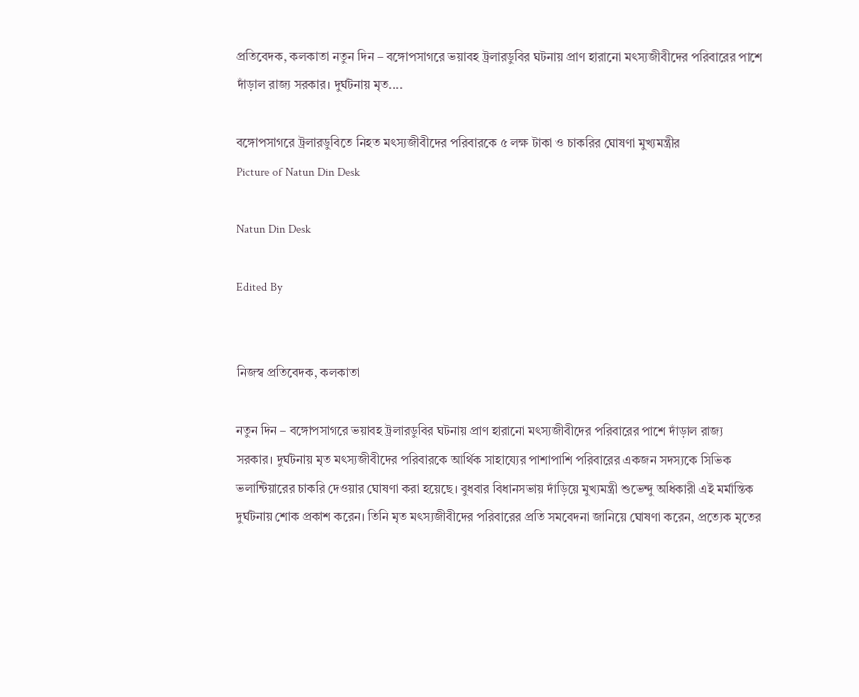প্রতিবেদক, কলকাতা নতুন দিন – বঙ্গোপসাগরে ভয়াবহ ট্রলারডুবির ঘটনায় প্রাণ হারানো মৎস্যজীবীদের পরিবারের পাশে দাঁড়াল রাজ্য সরকার। দুর্ঘটনায় মৃত....

বঙ্গোপসাগরে ট্রলারডুবিতে নিহত মৎস্যজীবীদের পরিবারকে ৫ লক্ষ টাকা ও চাকরির ঘোষণা মুখ্যমন্ত্রীর
Picture of Natun Din Desk

Natun Din Desk

Edited By


নিজস্ব প্রতিবেদক, কলকাতা

নতুন দিন – বঙ্গোপসাগরে ভয়াবহ ট্রলারডুবির ঘটনায় প্রাণ হারানো মৎস্যজীবীদের পরিবারের পাশে দাঁড়াল রাজ্য সরকার। দুর্ঘটনায় মৃত মৎস্যজীবীদের পরিবারকে আর্থিক সাহায্যের পাশাপাশি পরিবারের একজন সদস্যকে সিভিক ভলান্টিয়ারের চাকরি দেওয়ার ঘোষণা করা হয়েছে। বুধবার বিধানসভায় দাঁড়িয়ে মুখ্যমন্ত্রী শুভেন্দু অধিকারী এই মর্মান্তিক দুর্ঘটনায় শোক প্রকাশ করেন। তিনি মৃত মৎস্যজীবীদের পরিবারের প্রতি সমবেদনা জানিয়ে ঘোষণা করেন, প্রত্যেক মৃতের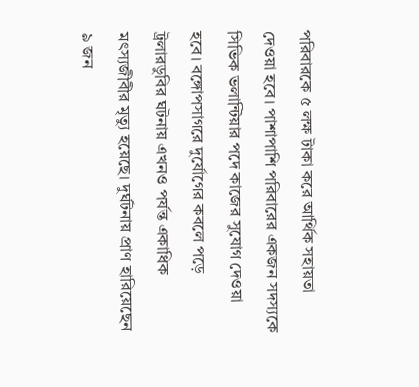পরিবারকে ৫ লক্ষ টাকা করে আর্থিক সহায়তা দেওয়া হবে। পাশাপাশি পরিবারের একজন সদস্যকে সিভিক ভলান্টিয়ার পদে কাজের সুযোগ দেওয়া হবে। বঙ্গোপসাগরে দুর্যোগের কবলে পড়ে ট্রলারডুবির ঘটনায় এখনও পর্যন্ত একাধিক মৎস্যজীবীর মৃত্যু হয়েছে। দুর্ঘটনায় প্রাণ হারিয়েছেন ৯ জন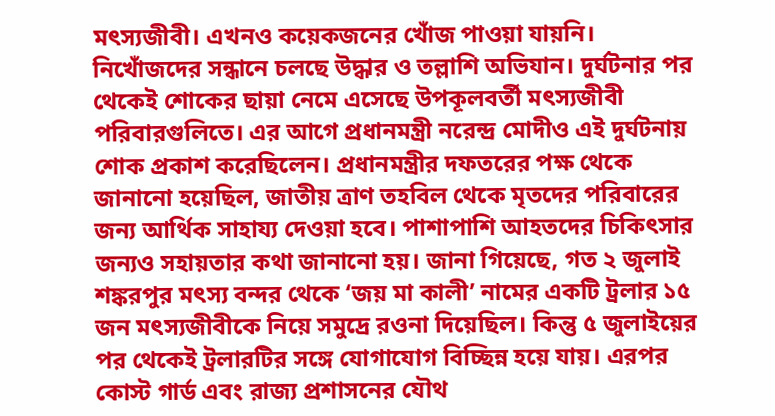মৎস্যজীবী। এখনও কয়েকজনের খোঁজ পাওয়া যায়নি। নিখোঁজদের সন্ধানে চলছে উদ্ধার ও তল্লাশি অভিযান। দুর্ঘটনার পর থেকেই শোকের ছায়া নেমে এসেছে উপকূলবর্তী মৎস্যজীবী পরিবারগুলিতে। এর আগে প্রধানমন্ত্রী নরেন্দ্র মোদীও এই দুর্ঘটনায় শোক প্রকাশ করেছিলেন। প্রধানমন্ত্রীর দফতরের পক্ষ থেকে জানানো হয়েছিল, জাতীয় ত্রাণ তহবিল থেকে মৃতদের পরিবারের জন্য আর্থিক সাহায্য দেওয়া হবে। পাশাপাশি আহতদের চিকিৎসার জন্যও সহায়তার কথা জানানো হয়। জানা গিয়েছে, গত ২ জুলাই শঙ্করপুর মৎস্য বন্দর থেকে ‘জয় মা কালী’ নামের একটি ট্রলার ১৫ জন মৎস্যজীবীকে নিয়ে সমুদ্রে রওনা দিয়েছিল। কিন্তু ৫ জুলাইয়ের পর থেকেই ট্রলারটির সঙ্গে যোগাযোগ বিচ্ছিন্ন হয়ে যায়। এরপর কোস্ট গার্ড এবং রাজ্য প্রশাসনের যৌথ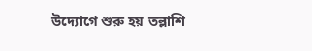উদ্যোগে শুরু হয় তল্লাশি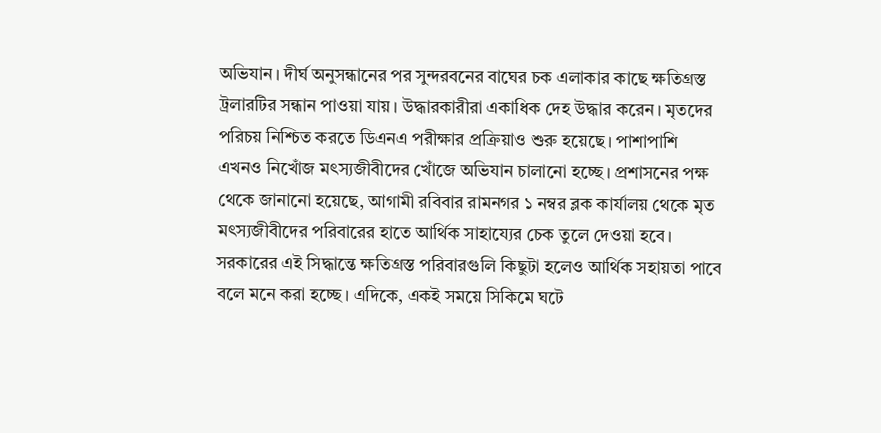অভিযান। দীর্ঘ অনুসন্ধানের পর সুন্দরবনের বাঘের চক এলাকার কাছে ক্ষতিগ্রস্ত ট্রলারটির সন্ধান পাওয়া যায়। উদ্ধারকারীরা একাধিক দেহ উদ্ধার করেন। মৃতদের পরিচয় নিশ্চিত করতে ডিএনএ পরীক্ষার প্রক্রিয়াও শুরু হয়েছে। পাশাপাশি এখনও নিখোঁজ মৎস্যজীবীদের খোঁজে অভিযান চালানো হচ্ছে। প্রশাসনের পক্ষ থেকে জানানো হয়েছে, আগামী রবিবার রামনগর ১ নম্বর ব্লক কার্যালয় থেকে মৃত মৎস্যজীবীদের পরিবারের হাতে আর্থিক সাহায্যের চেক তুলে দেওয়া হবে। সরকারের এই সিদ্ধান্তে ক্ষতিগ্রস্ত পরিবারগুলি কিছুটা হলেও আর্থিক সহায়তা পাবে বলে মনে করা হচ্ছে। এদিকে, একই সময়ে সিকিমে ঘটে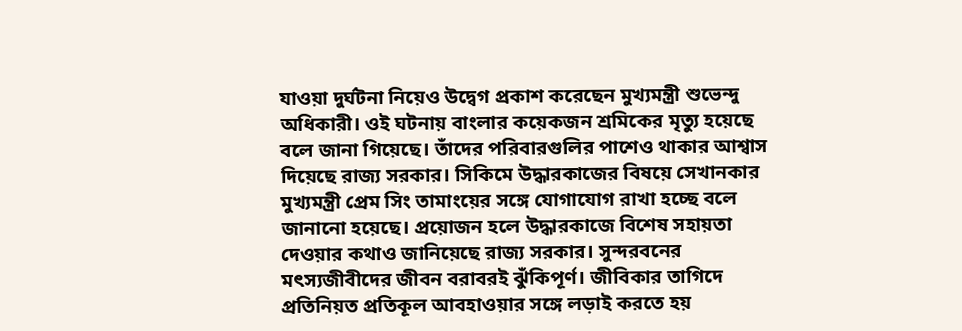যাওয়া দুর্ঘটনা নিয়েও উদ্বেগ প্রকাশ করেছেন মুখ্যমন্ত্রী শুভেন্দু অধিকারী। ওই ঘটনায় বাংলার কয়েকজন শ্রমিকের মৃত্যু হয়েছে বলে জানা গিয়েছে। তাঁদের পরিবারগুলির পাশেও থাকার আশ্বাস দিয়েছে রাজ্য সরকার। সিকিমে উদ্ধারকাজের বিষয়ে সেখানকার মুখ্যমন্ত্রী প্রেম সিং তামাংয়ের সঙ্গে যোগাযোগ রাখা হচ্ছে বলে জানানো হয়েছে। প্রয়োজন হলে উদ্ধারকাজে বিশেষ সহায়তা দেওয়ার কথাও জানিয়েছে রাজ্য সরকার। সুন্দরবনের মৎস্যজীবীদের জীবন বরাবরই ঝুঁকিপূর্ণ। জীবিকার তাগিদে প্রতিনিয়ত প্রতিকূল আবহাওয়ার সঙ্গে লড়াই করতে হয়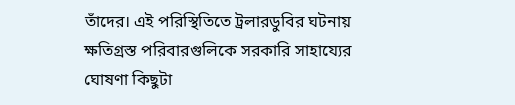তাঁদের। এই পরিস্থিতিতে ট্রলারডুবির ঘটনায় ক্ষতিগ্রস্ত পরিবারগুলিকে সরকারি সাহায্যের ঘোষণা কিছুটা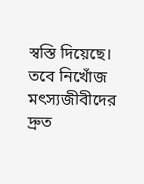স্বস্তি দিয়েছে। তবে নিখোঁজ মৎস্যজীবীদের দ্রুত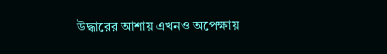উদ্ধারের আশায় এখনও অপেক্ষায়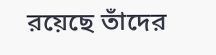রয়েছে তাঁদের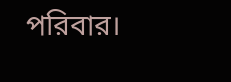পরিবার।